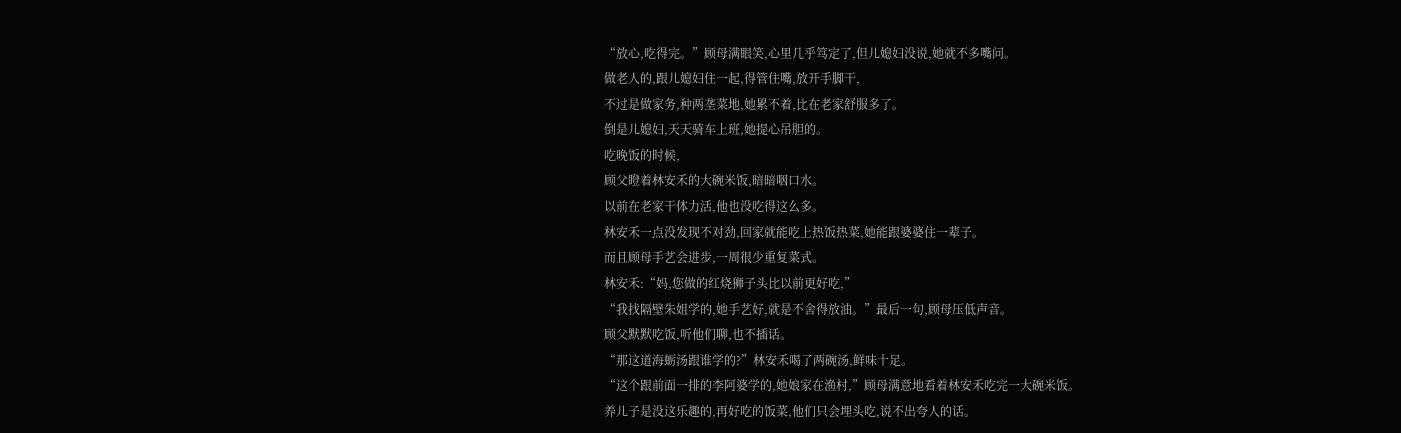“放心,吃得完。”顾母满眼笑,心里几乎笃定了,但儿媳妇没说,她就不多嘴问。
做老人的,跟儿媳妇住一起,得管住嘴,放开手脚干,
不过是做家务,种两垄菜地,她累不着,比在老家舒服多了。
倒是儿媳妇,天天骑车上班,她提心吊胆的。
吃晚饭的时候,
顾父瞪着林安禾的大碗米饭,暗暗咽口水。
以前在老家干体力活,他也没吃得这么多。
林安禾一点没发现不对劲,回家就能吃上热饭热菜,她能跟婆婆住一辈子。
而且顾母手艺会进步,一周很少重复菜式。
林安禾:“妈,您做的红烧狮子头比以前更好吃,”
“我找隔壁朱姐学的,她手艺好,就是不舍得放油。”最后一句,顾母压低声音。
顾父默默吃饭,听他们聊,也不插话。
“那这道海蛎汤跟谁学的?”林安禾喝了两碗汤,鲜味十足。
“这个跟前面一排的李阿婆学的,她娘家在渔村,”顾母满意地看着林安禾吃完一大碗米饭。
养儿子是没这乐趣的,再好吃的饭菜,他们只会埋头吃,说不出夸人的话。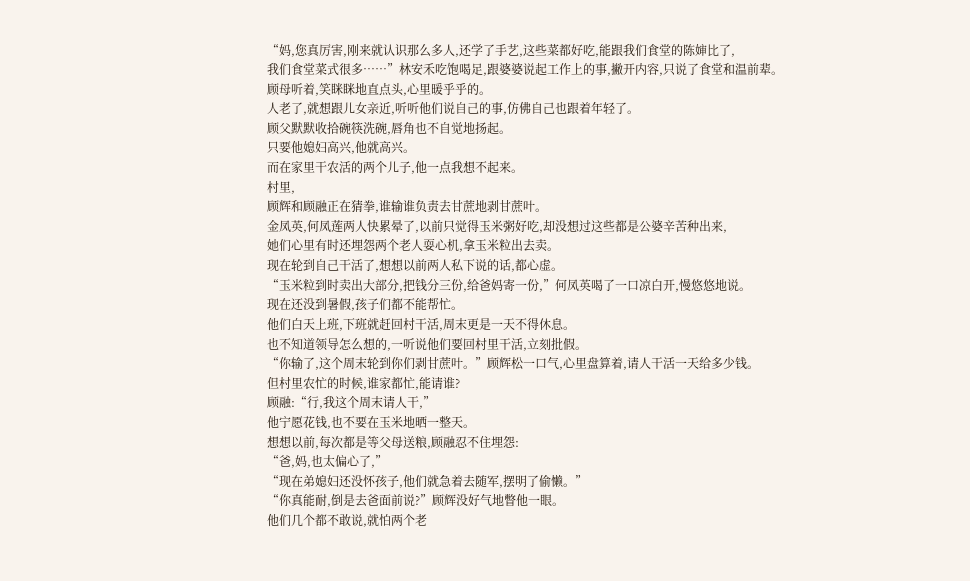“妈,您真厉害,刚来就认识那么多人,还学了手艺,这些菜都好吃,能跟我们食堂的陈婶比了,
我们食堂菜式很多……”林安禾吃饱喝足,跟婆婆说起工作上的事,撇开内容,只说了食堂和温前辈。
顾母听着,笑眯眯地直点头,心里暖乎乎的。
人老了,就想跟儿女亲近,听听他们说自己的事,仿佛自己也跟着年轻了。
顾父默默收拾碗筷洗碗,唇角也不自觉地扬起。
只要他媳妇高兴,他就高兴。
而在家里干农活的两个儿子,他一点我想不起来。
村里,
顾辉和顾融正在猜拳,谁输谁负责去甘蔗地剥甘蔗叶。
金凤英,何凤莲两人快累晕了,以前只觉得玉米粥好吃,却没想过这些都是公婆辛苦种出来,
她们心里有时还埋怨两个老人耍心机,拿玉米粒出去卖。
现在轮到自己干活了,想想以前两人私下说的话,都心虚。
“玉米粒到时卖出大部分,把钱分三份,给爸妈寄一份,”何凤英喝了一口凉白开,慢悠悠地说。
现在还没到暑假,孩子们都不能帮忙。
他们白天上班,下班就赶回村干活,周末更是一天不得休息。
也不知道领导怎么想的,一听说他们要回村里干活,立刻批假。
“你输了,这个周末轮到你们剥甘蔗叶。”顾辉松一口气,心里盘算着,请人干活一天给多少钱。
但村里农忙的时候,谁家都忙,能请谁?
顾融:“行,我这个周末请人干,”
他宁愿花钱,也不要在玉米地晒一整天。
想想以前,每次都是等父母送粮,顾融忍不住埋怨:
“爸,妈,也太偏心了,”
“现在弟媳妇还没怀孩子,他们就急着去随军,摆明了偷懒。”
“你真能耐,倒是去爸面前说?”顾辉没好气地瞥他一眼。
他们几个都不敢说,就怕两个老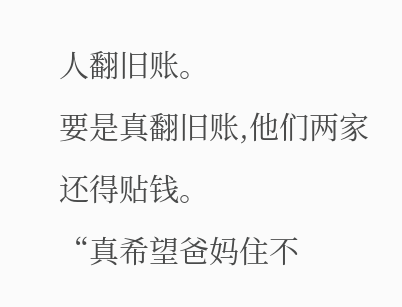人翻旧账。
要是真翻旧账,他们两家还得贴钱。
“真希望爸妈住不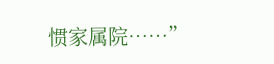惯家属院……”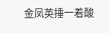金凤英捶一着酸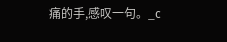痛的手,感叹一句。_c